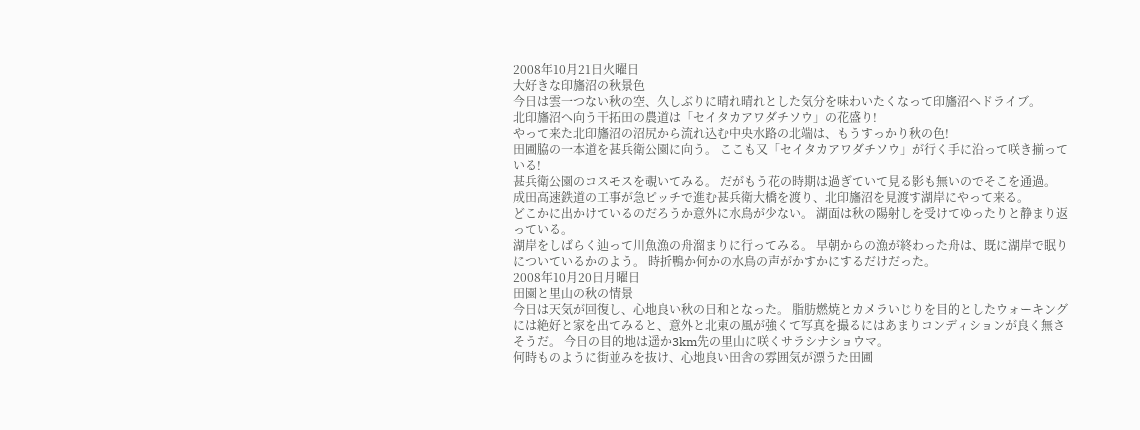2008年10月21日火曜日
大好きな印旛沼の秋景色
今日は雲一つない秋の空、久しぶりに晴れ晴れとした気分を味わいたくなって印旛沼へドライブ。
北印旛沼へ向う干拓田の農道は「セイタカアワダチソウ」の花盛り!
やって来た北印旛沼の沼尻から流れ込む中央水路の北端は、もうすっかり秋の色!
田圃脇の一本道を甚兵衛公園に向う。 ここも又「セイタカアワダチソウ」が行く手に沿って咲き揃っている!
甚兵衛公園のコスモスを覗いてみる。 だがもう花の時期は過ぎていて見る影も無いのでそこを通過。 成田高速鉄道の工事が急ピッチで進む甚兵衛大橋を渡り、北印旛沼を見渡す湖岸にやって来る。
どこかに出かけているのだろうか意外に水鳥が少ない。 湖面は秋の陽射しを受けてゆったりと静まり返っている。
湖岸をしばらく辿って川魚漁の舟溜まりに行ってみる。 早朝からの漁が終わった舟は、既に湖岸で眠りについているかのよう。 時折鴨か何かの水鳥の声がかすかにするだけだった。
2008年10月20日月曜日
田園と里山の秋の情景
今日は天気が回復し、心地良い秋の日和となった。 脂肪燃焼とカメラいじりを目的としたウォーキングには絶好と家を出てみると、意外と北東の風が強くて写真を撮るにはあまりコンディションが良く無さそうだ。 今日の目的地は遥か3km先の里山に咲くサラシナショウマ。
何時ものように街並みを抜け、心地良い田舎の雰囲気が漂うた田圃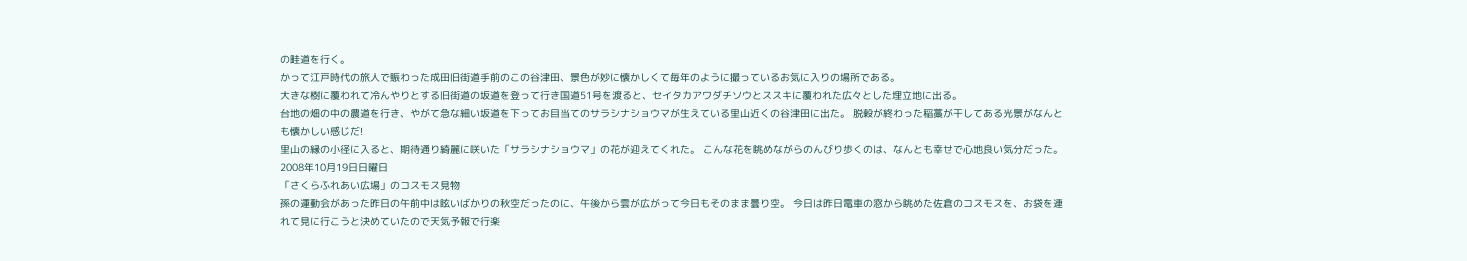の畦道を行く。
かって江戸時代の旅人で賑わった成田旧街道手前のこの谷津田、景色が妙に懐かしくて毎年のように撮っているお気に入りの場所である。
大きな樹に覆われて冷んやりとする旧街道の坂道を登って行き国道51号を渡ると、セイタカアワダチソウとススキに覆われた広々とした埋立地に出る。
台地の畑の中の農道を行き、やがて急な細い坂道を下ってお目当てのサラシナショウマが生えている里山近くの谷津田に出た。 脱穀が終わった稲藁が干してある光景がなんとも懐かしい感じだ!
里山の縁の小径に入ると、期待通り綺麗に咲いた「サラシナショウマ」の花が迎えてくれた。 こんな花を眺めながらのんびり歩くのは、なんとも幸せで心地良い気分だった。
2008年10月19日日曜日
「さくらふれあい広場」のコスモス見物
孫の運動会があった昨日の午前中は眩いばかりの秋空だったのに、午後から雲が広がって今日もそのまま曇り空。 今日は昨日電車の窓から眺めた佐倉のコスモスを、お袋を連れて見に行こうと決めていたので天気予報で行楽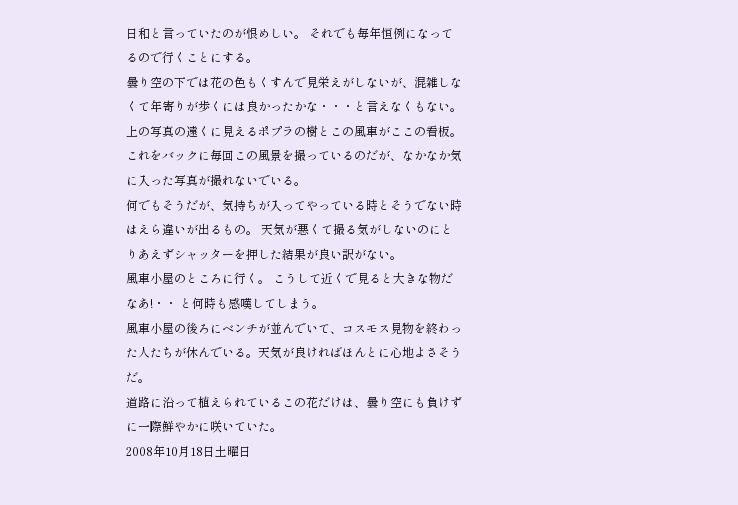日和と言っていたのが恨めしい。 それでも毎年恒例になってるので行くことにする。
曇り空の下では花の色もくすんで見栄えがしないが、混雑しなくて年寄りが歩くには良かったかな・・・と言えなくもない。
上の写真の遠くに見えるポプラの樹とこの風車がここの看板。 これをバックに毎回この風景を撮っているのだが、なかなか気に入った写真が撮れないでいる。
何でもそうだが、気持ちが入ってやっている時とそうでない時はえら違いが出るもの。 天気が悪くて撮る気がしないのにとりあえずシャッターを押した結果が良い訳がない。
風車小屋のところに行く。 こうして近くで見ると大きな物だなあ!・・ と何時も感嘆してしまう。
風車小屋の後ろにベンチが並んでいて、コスモス見物を終わった人たちが休んでいる。天気が良ければほんとに心地よさそうだ。
道路に沿って植えられているこの花だけは、曇り空にも負けずに一際鮮やかに咲いていた。
2008年10月18日土曜日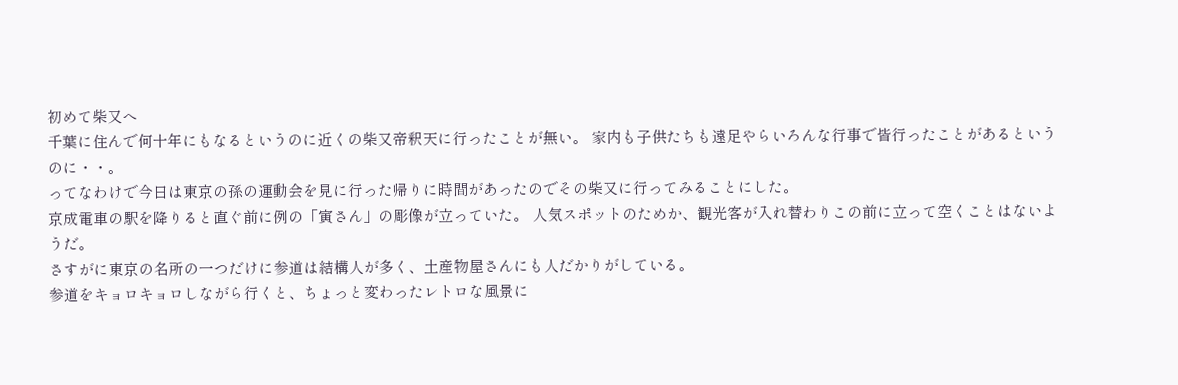初めて柴又へ
千葉に住んで何十年にもなるというのに近くの柴又帝釈天に行ったことが無い。 家内も子供たちも遠足やらいろんな行事で皆行ったことがあるというのに・・。
ってなわけで今日は東京の孫の運動会を見に行った帰りに時間があったのでその柴又に行ってみることにした。
京成電車の駅を降りると直ぐ前に例の「寅さん」の彫像が立っていた。 人気スポットのためか、観光客が入れ替わりこの前に立って空くことはないようだ。
さすがに東京の名所の一つだけに参道は結構人が多く、土産物屋さんにも人だかりがしている。
参道をキョロキョロしながら行くと、ちょっと変わったレトロな風景に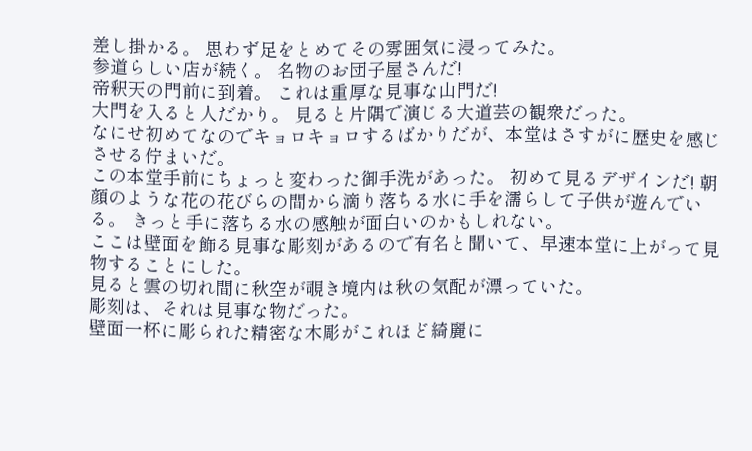差し掛かる。 思わず足をとめてその雰囲気に浸ってみた。
参道らしい店が続く。 名物のお団子屋さんだ!
帝釈天の門前に到着。 これは重厚な見事な山門だ!
大門を入ると人だかり。 見ると片隅で演じる大道芸の観衆だった。
なにせ初めてなのでキョロキョロするばかりだが、本堂はさすがに歴史を感じさせる佇まいだ。
この本堂手前にちょっと変わった御手洗があった。 初めて見るデザインだ! 朝顔のような花の花びらの間から滴り落ちる水に手を濡らして子供が遊んでいる。 きっと手に落ちる水の感触が面白いのかもしれない。
ここは壁面を飾る見事な彫刻があるので有名と聞いて、早速本堂に上がって見物することにした。
見ると雲の切れ間に秋空が覗き境内は秋の気配が漂っていた。
彫刻は、それは見事な物だった。
壁面一杯に彫られた精密な木彫がこれほど綺麗に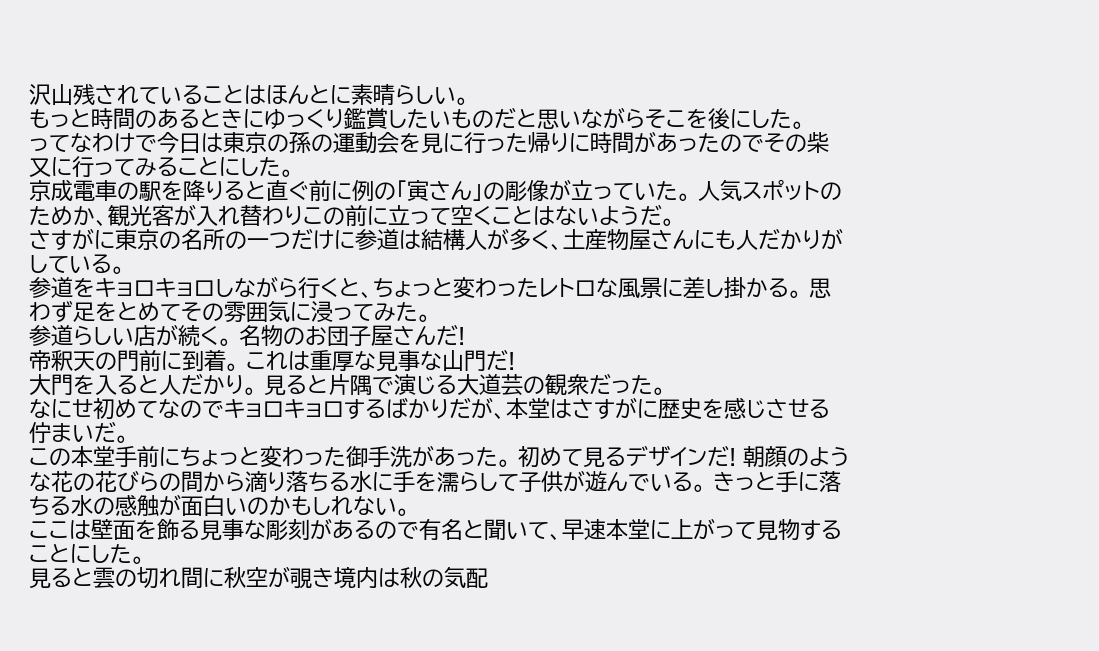沢山残されていることはほんとに素晴らしい。
もっと時間のあるときにゆっくり鑑賞したいものだと思いながらそこを後にした。
ってなわけで今日は東京の孫の運動会を見に行った帰りに時間があったのでその柴又に行ってみることにした。
京成電車の駅を降りると直ぐ前に例の「寅さん」の彫像が立っていた。 人気スポットのためか、観光客が入れ替わりこの前に立って空くことはないようだ。
さすがに東京の名所の一つだけに参道は結構人が多く、土産物屋さんにも人だかりがしている。
参道をキョロキョロしながら行くと、ちょっと変わったレトロな風景に差し掛かる。 思わず足をとめてその雰囲気に浸ってみた。
参道らしい店が続く。 名物のお団子屋さんだ!
帝釈天の門前に到着。 これは重厚な見事な山門だ!
大門を入ると人だかり。 見ると片隅で演じる大道芸の観衆だった。
なにせ初めてなのでキョロキョロするばかりだが、本堂はさすがに歴史を感じさせる佇まいだ。
この本堂手前にちょっと変わった御手洗があった。 初めて見るデザインだ! 朝顔のような花の花びらの間から滴り落ちる水に手を濡らして子供が遊んでいる。 きっと手に落ちる水の感触が面白いのかもしれない。
ここは壁面を飾る見事な彫刻があるので有名と聞いて、早速本堂に上がって見物することにした。
見ると雲の切れ間に秋空が覗き境内は秋の気配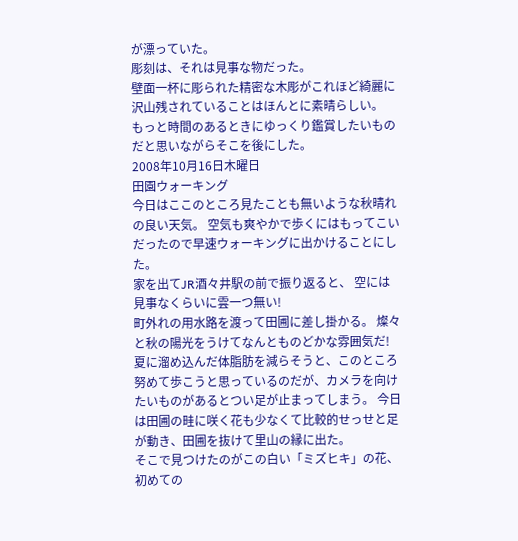が漂っていた。
彫刻は、それは見事な物だった。
壁面一杯に彫られた精密な木彫がこれほど綺麗に沢山残されていることはほんとに素晴らしい。
もっと時間のあるときにゆっくり鑑賞したいものだと思いながらそこを後にした。
2008年10月16日木曜日
田園ウォーキング
今日はここのところ見たことも無いような秋晴れの良い天気。 空気も爽やかで歩くにはもってこいだったので早速ウォーキングに出かけることにした。
家を出てJR酒々井駅の前で振り返ると、 空には見事なくらいに雲一つ無い!
町外れの用水路を渡って田圃に差し掛かる。 燦々と秋の陽光をうけてなんとものどかな雰囲気だ!
夏に溜め込んだ体脂肪を減らそうと、このところ努めて歩こうと思っているのだが、カメラを向けたいものがあるとつい足が止まってしまう。 今日は田圃の畦に咲く花も少なくて比較的せっせと足が動き、田圃を抜けて里山の縁に出た。
そこで見つけたのがこの白い「ミズヒキ」の花、初めての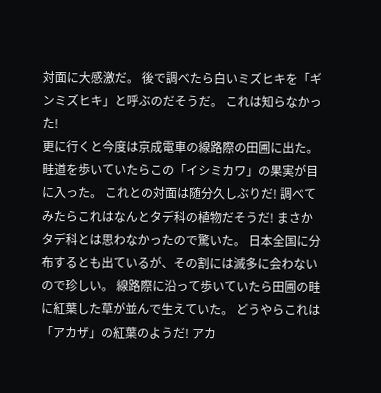対面に大感激だ。 後で調べたら白いミズヒキを「ギンミズヒキ」と呼ぶのだそうだ。 これは知らなかった!
更に行くと今度は京成電車の線路際の田圃に出た。
畦道を歩いていたらこの「イシミカワ」の果実が目に入った。 これとの対面は随分久しぶりだ! 調べてみたらこれはなんとタデ科の植物だそうだ! まさかタデ科とは思わなかったので驚いた。 日本全国に分布するとも出ているが、その割には滅多に会わないので珍しい。 線路際に沿って歩いていたら田圃の畦に紅葉した草が並んで生えていた。 どうやらこれは「アカザ」の紅葉のようだ! アカ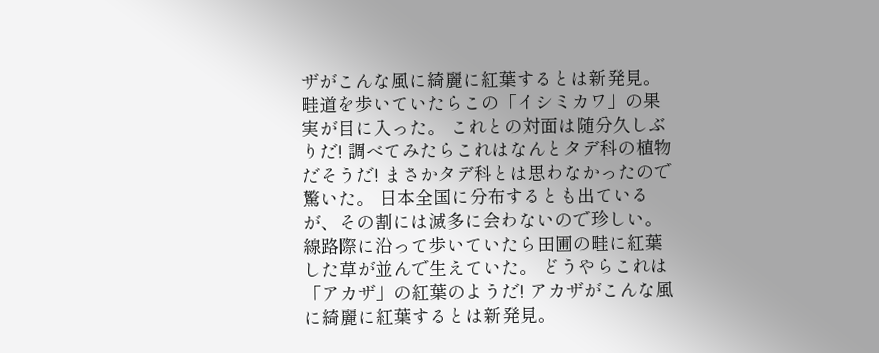ザがこんな風に綺麗に紅葉するとは新発見。
畦道を歩いていたらこの「イシミカワ」の果実が目に入った。 これとの対面は随分久しぶりだ! 調べてみたらこれはなんとタデ科の植物だそうだ! まさかタデ科とは思わなかったので驚いた。 日本全国に分布するとも出ているが、その割には滅多に会わないので珍しい。 線路際に沿って歩いていたら田圃の畦に紅葉した草が並んで生えていた。 どうやらこれは「アカザ」の紅葉のようだ! アカザがこんな風に綺麗に紅葉するとは新発見。